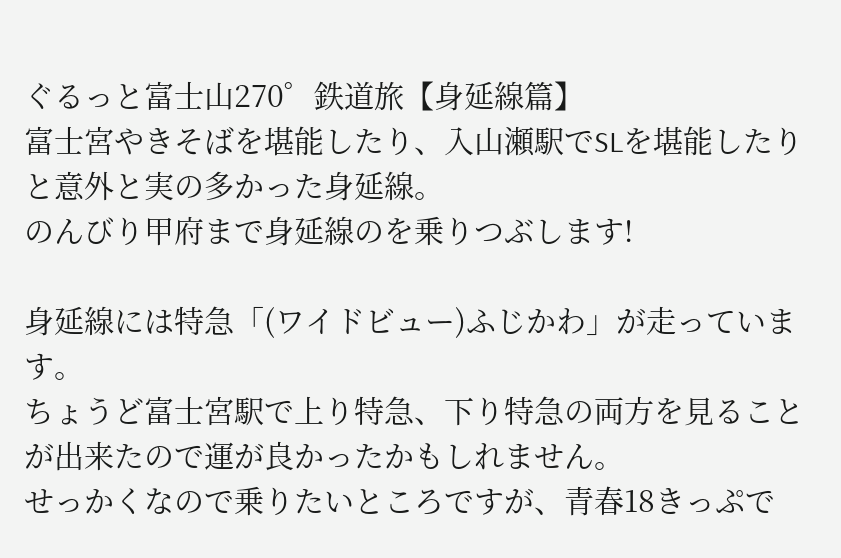ぐるっと富士山270゜鉄道旅【身延線篇】
富士宮やきそばを堪能したり、入山瀬駅でSLを堪能したりと意外と実の多かった身延線。
のんびり甲府まで身延線のを乗りつぶします!

身延線には特急「(ワイドビュー)ふじかわ」が走っています。
ちょうど富士宮駅で上り特急、下り特急の両方を見ることが出来たので運が良かったかもしれません。
せっかくなので乗りたいところですが、青春18きっぷで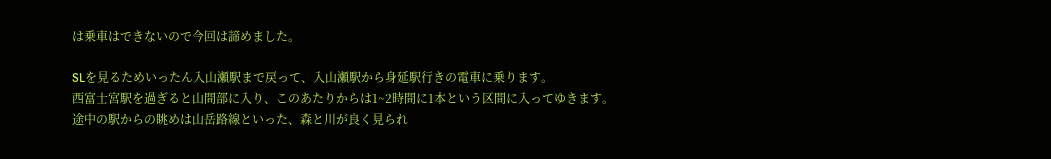は乗車はできないので今回は諦めました。

SLを見るためいったん入山瀬駅まで戻って、入山瀬駅から身延駅行きの電車に乗ります。
西富士宮駅を過ぎると山間部に入り、このあたりからは1~2時間に1本という区間に入ってゆきます。
途中の駅からの眺めは山岳路線といった、森と川が良く見られ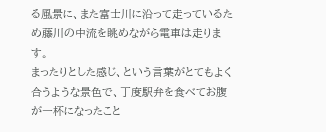る風景に、また富士川に沿って走っているため藤川の中流を眺めながら電車は走ります。
まったりとした感じ、という言葉がとてもよく合うような景色で、丁度駅弁を食べてお腹が一杯になったこと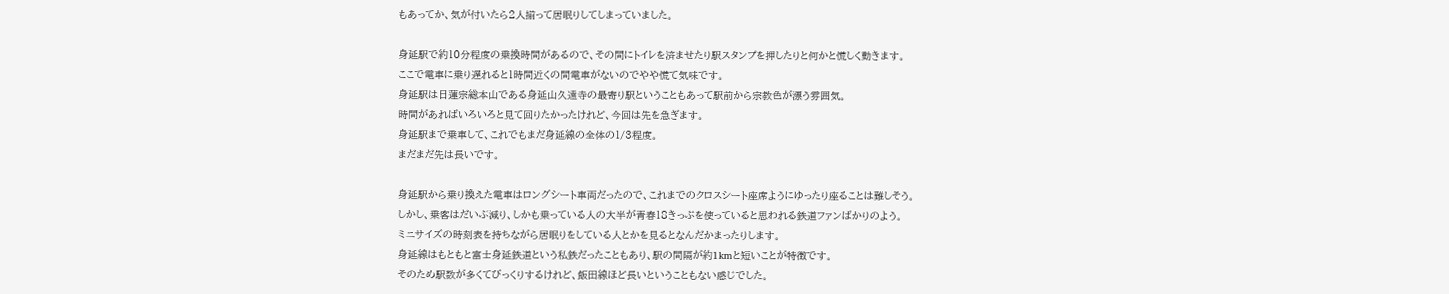もあってか、気が付いたら2人揃って居眠りしてしまっていました。

身延駅で約10分程度の乗換時間があるので、その間にトイレを済ませたり駅スタンプを押したりと何かと慌しく動きます。
ここで電車に乗り遅れると1時間近くの間電車がないのでやや慌て気味です。
身延駅は日蓮宗総本山である身延山久遠寺の最寄り駅ということもあって駅前から宗教色が漂う雰囲気。
時間があればいろいろと見て回りたかったけれど、今回は先を急ぎます。
身延駅まで乗車して、これでもまだ身延線の全体の1/3程度。
まだまだ先は長いです。

身延駅から乗り換えた電車はロングシート車両だったので、これまでのクロスシート座席ようにゆったり座ることは難しそう。
しかし、乗客はだいぶ減り、しかも乗っている人の大半が青春18きっぷを使っていると思われる鉄道ファンばかりのよう。
ミニサイズの時刻表を持ちながら居眠りをしている人とかを見るとなんだかまったりします。
身延線はもともと富士身延鉄道という私鉄だったこともあり、駅の間隔が約1kmと短いことが特徴です。
そのため駅数が多くてびっくりするけれど、飯田線ほど長いということもない感じでした。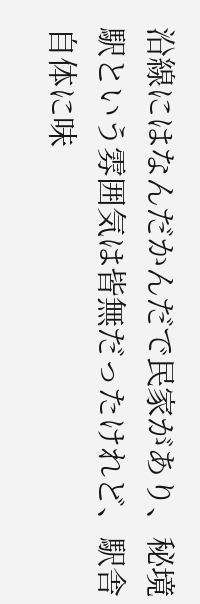沿線にはなんだかんだで民家があり、秘境駅という雰囲気は皆無だったけれど、駅舎自体に味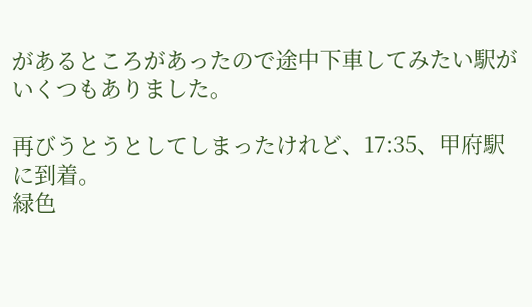があるところがあったので途中下車してみたい駅がいくつもありました。

再びうとうとしてしまったけれど、17:35、甲府駅に到着。
緑色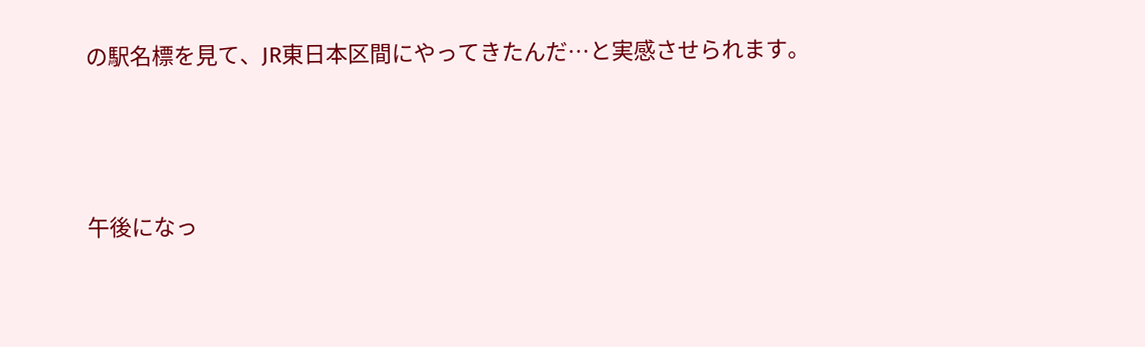の駅名標を見て、JR東日本区間にやってきたんだ…と実感させられます。



午後になっ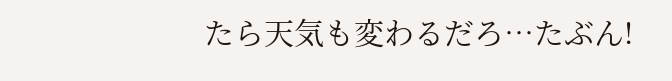たら天気も変わるだろ…たぶん!